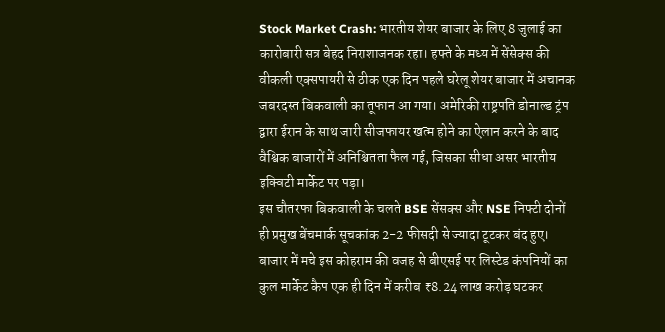Stock Market Crash: भारतीय शेयर बाजार के लिए 8 जुलाई का कारोबारी सत्र बेहद निराशाजनक रहा। हफ्ते के मध्य में सेंसेक्स की वीकली एक्सपायरी से ठीक एक दिन पहले घरेलू शेयर बाजार में अचानक जबरदस्त बिकवाली का तूफान आ गया। अमेरिकी राष्ट्रपति डोनाल्ड ट्रंप द्वारा ईरान के साथ जारी सीजफायर खत्म होने का ऐलान करने के बाद वैश्विक बाजारों में अनिश्चितता फैल गई, जिसका सीधा असर भारतीय इक्विटी मार्केट पर पड़ा।
इस चौतरफा बिकवाली के चलते BSE सेंसक्स और NSE निफ्टी दोनों ही प्रमुख बेंचमार्क सूचकांक 2-2 फीसदी से ज्यादा टूटकर बंद हुए। बाजार में मचे इस कोहराम की वजह से बीएसई पर लिस्टेड कंपनियों का कुल मार्केट कैप एक ही दिन में करीब ₹8.24 लाख करोड़ घटकर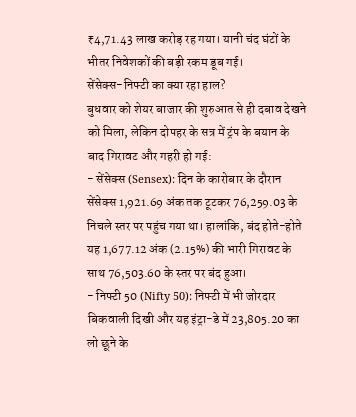₹4,71.43 लाख करोड़ रह गया। यानी चंद घंटों के भीतर निवेशकों की बड़ी रकम डूब गई।
सेंसेक्स-निफ्टी का क्या रहा हाल?
बुधवार को शेयर बाजार की शुरुआत से ही दबाव देखने को मिला, लेकिन दोपहर के सत्र में ट्रंप के बयान के बाद गिरावट और गहरी हो गई:
- सेंसेक्स (Sensex): दिन के कारोबार के दौरान सेंसेक्स 1,921.69 अंक तक टूटकर 76,259.03 के निचले स्तर पर पहुंच गया था। हालांकि, बंद होते-होते यह 1,677.12 अंक (2.15%) की भारी गिरावट के साथ 76,503.60 के स्तर पर बंद हुआ।
- निफ्टी 50 (Nifty 50): निफ्टी में भी जोरदार बिकवाली दिखी और यह इंट्रा-डे में 23,805.20 का लो छूने के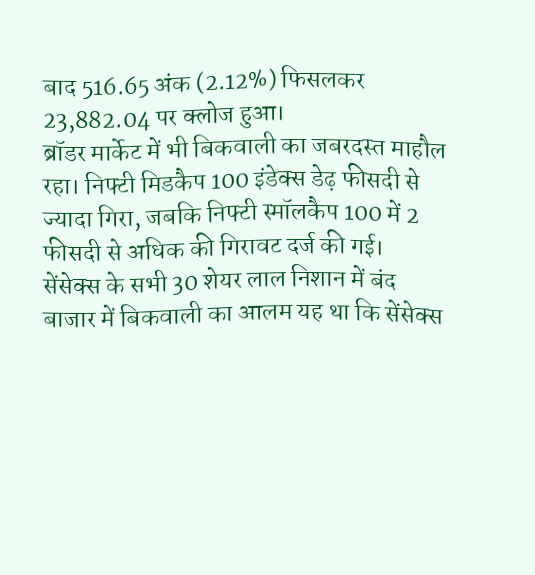बाद 516.65 अंक (2.12%) फिसलकर 23,882.04 पर क्लोज हुआ।
ब्रॉडर मार्केट में भी बिकवाली का जबरदस्त माहौल रहा। निफ्टी मिडकैप 100 इंडेक्स डेढ़ फीसदी से ज्यादा गिरा, जबकि निफ्टी स्मॉलकैप 100 में 2 फीसदी से अधिक की गिरावट दर्ज की गई।
सेंसेक्स के सभी 30 शेयर लाल निशान में बंद
बाजार में बिकवाली का आलम यह था कि सेंसेक्स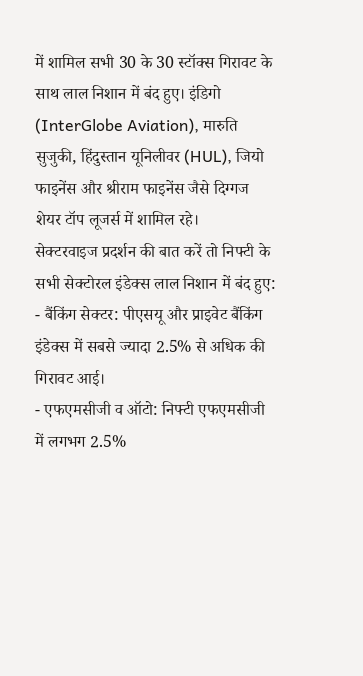में शामिल सभी 30 के 30 स्टॉक्स गिरावट के साथ लाल निशान में बंद हुए। इंडिगो (InterGlobe Aviation), मारुति सुजुकी, हिंदुस्तान यूनिलीवर (HUL), जियो फाइनेंस और श्रीराम फाइनेंस जैसे दिग्गज शेयर टॉप लूजर्स में शामिल रहे।
सेक्टरवाइज प्रदर्शन की बात करें तो निफ्टी के सभी सेक्टोरल इंडेक्स लाल निशान में बंद हुए:
- बैंकिंग सेक्टर: पीएसयू और प्राइवेट बैंकिंग इंडेक्स में सबसे ज्यादा 2.5% से अधिक की गिरावट आई।
- एफएमसीजी व ऑटो: निफ्टी एफएमसीजी में लगभग 2.5%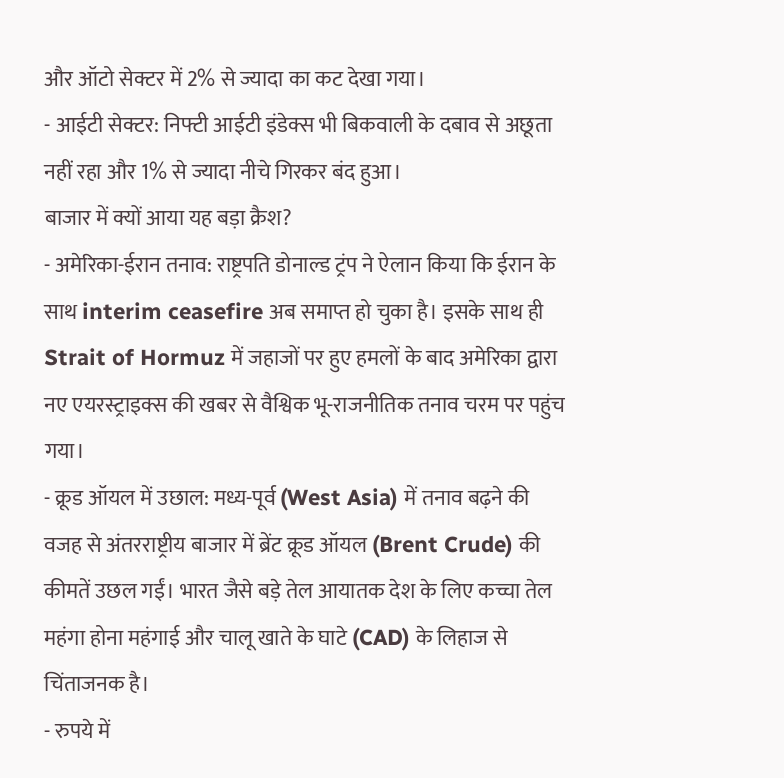और ऑटो सेक्टर में 2% से ज्यादा का कट देखा गया।
- आईटी सेक्टर: निफ्टी आईटी इंडेक्स भी बिकवाली के दबाव से अछूता नहीं रहा और 1% से ज्यादा नीचे गिरकर बंद हुआ।
बाजार में क्यों आया यह बड़ा क्रैश?
- अमेरिका-ईरान तनाव: राष्ट्रपति डोनाल्ड ट्रंप ने ऐलान किया कि ईरान के साथ interim ceasefire अब समाप्त हो चुका है। इसके साथ ही Strait of Hormuz में जहाजों पर हुए हमलों के बाद अमेरिका द्वारा नए एयरस्ट्राइक्स की खबर से वैश्विक भू-राजनीतिक तनाव चरम पर पहुंच गया।
- क्रूड ऑयल में उछाल: मध्य-पूर्व (West Asia) में तनाव बढ़ने की वजह से अंतरराष्ट्रीय बाजार में ब्रेंट क्रूड ऑयल (Brent Crude) की कीमतें उछल गईं। भारत जैसे बड़े तेल आयातक देश के लिए कच्चा तेल महंगा होना महंगाई और चालू खाते के घाटे (CAD) के लिहाज से चिंताजनक है।
- रुपये में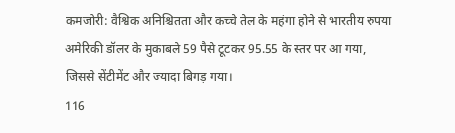कमजोरी: वैश्विक अनिश्चितता और कच्चे तेल के महंगा होने से भारतीय रुपया अमेरिकी डॉलर के मुकाबले 59 पैसे टूटकर 95.55 के स्तर पर आ गया, जिससे सेंटीमेंट और ज्यादा बिगड़ गया।
116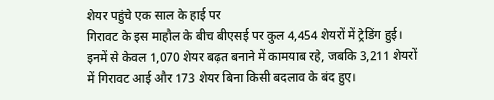शेयर पहुंचे एक साल के हाई पर
गिरावट के इस माहौल के बीच बीएसई पर कुल 4,454 शेयरों में ट्रेडिंग हुई। इनमें से केवल 1,070 शेयर बढ़त बनाने में कामयाब रहे, जबकि 3,211 शेयरों में गिरावट आई और 173 शेयर बिना किसी बदलाव के बंद हुए।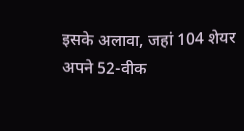इसके अलावा, जहां 104 शेयर अपने 52-वीक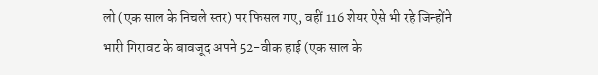लो (एक साल के निचले स्तर) पर फिसल गए, वहीं 116 शेयर ऐसे भी रहे जिन्होंने भारी गिरावट के बावजूद अपने 52-वीक हाई (एक साल के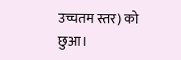उच्चतम स्तर) को छुआ।